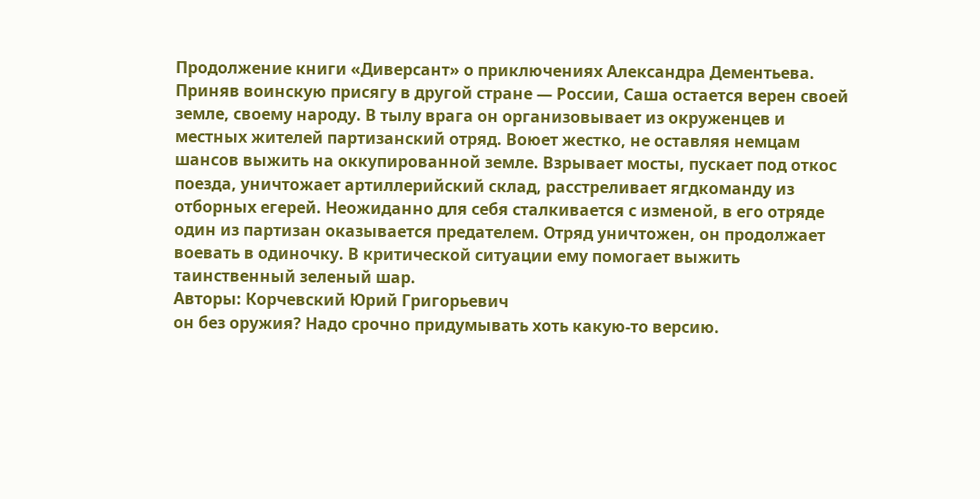Продолжение книги «Диверсант» о приключениях Александра Дементьева. Приняв воинскую присягу в другой стране — России, Саша остается верен своей земле, своему народу. В тылу врага он организовывает из окруженцев и местных жителей партизанский отряд. Воюет жестко, не оставляя немцам шансов выжить на оккупированной земле. Взрывает мосты, пускает под откос поезда, уничтожает артиллерийский склад, расстреливает ягдкоманду из отборных егерей. Неожиданно для себя сталкивается с изменой, в его отряде один из партизан оказывается предателем. Отряд уничтожен, он продолжает воевать в одиночку. В критической ситуации ему помогает выжить таинственный зеленый шар.
Авторы: Корчевский Юрий Григорьевич
он без оружия? Надо срочно придумывать хоть какую-то версию.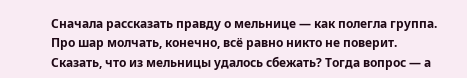Сначала рассказать правду о мельнице — как полегла группа. Про шар молчать, конечно, всё равно никто не поверит. Сказать, что из мельницы удалось сбежать? Тогда вопрос — а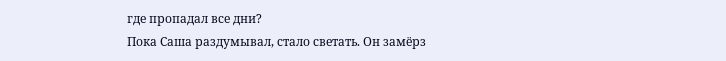где пропадал все дни?
Пока Саша раздумывал, стало светать. Он замёрз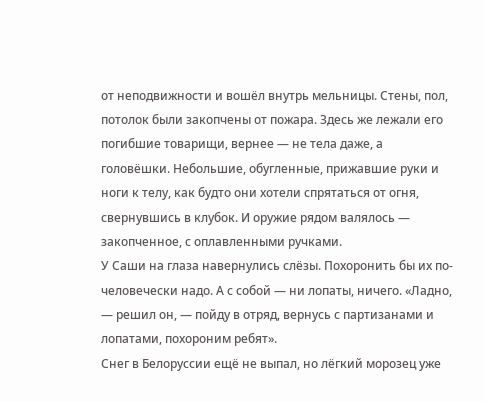от неподвижности и вошёл внутрь мельницы. Стены, пол, потолок были закопчены от пожара. Здесь же лежали его погибшие товарищи, вернее — не тела даже, а головёшки. Небольшие, обугленные, прижавшие руки и ноги к телу, как будто они хотели спрятаться от огня, свернувшись в клубок. И оружие рядом валялось — закопченное, с оплавленными ручками.
У Саши на глаза навернулись слёзы. Похоронить бы их по-человечески надо. А с собой — ни лопаты, ничего. «Ладно, — решил он, — пойду в отряд, вернусь с партизанами и лопатами, похороним ребят».
Снег в Белоруссии ещё не выпал, но лёгкий морозец уже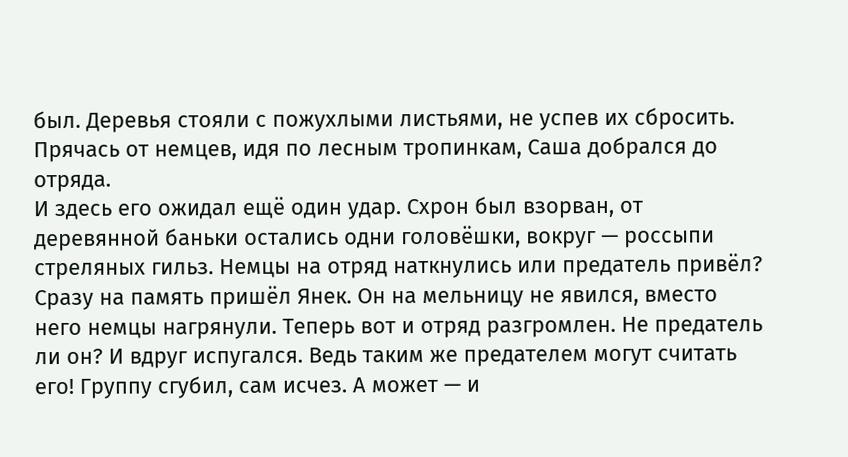был. Деревья стояли с пожухлыми листьями, не успев их сбросить.
Прячась от немцев, идя по лесным тропинкам, Саша добрался до отряда.
И здесь его ожидал ещё один удар. Схрон был взорван, от деревянной баньки остались одни головёшки, вокруг — россыпи стреляных гильз. Немцы на отряд наткнулись или предатель привёл? Сразу на память пришёл Янек. Он на мельницу не явился, вместо него немцы нагрянули. Теперь вот и отряд разгромлен. Не предатель ли он? И вдруг испугался. Ведь таким же предателем могут считать его! Группу сгубил, сам исчез. А может — и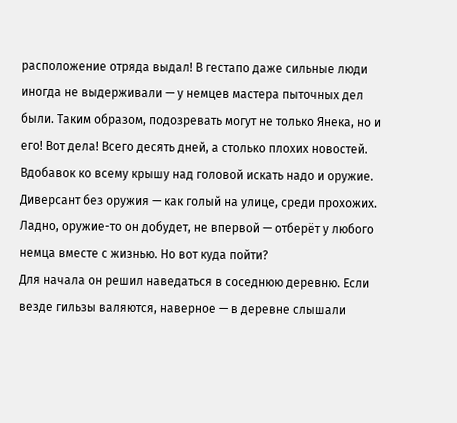расположение отряда выдал! В гестапо даже сильные люди иногда не выдерживали — у немцев мастера пыточных дел были. Таким образом, подозревать могут не только Янека, но и его! Вот дела! Всего десять дней, а столько плохих новостей. Вдобавок ко всему крышу над головой искать надо и оружие. Диверсант без оружия — как голый на улице, среди прохожих.
Ладно, оружие-то он добудет, не впервой — отберёт у любого немца вместе с жизнью. Но вот куда пойти?
Для начала он решил наведаться в соседнюю деревню. Если везде гильзы валяются, наверное — в деревне слышали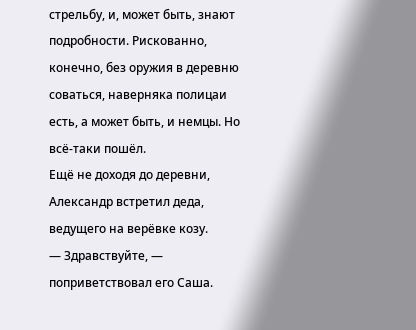стрельбу, и, может быть, знают подробности. Рискованно, конечно, без оружия в деревню соваться, наверняка полицаи есть, а может быть, и немцы. Но всё-таки пошёл.
Ещё не доходя до деревни, Александр встретил деда, ведущего на верёвке козу.
— Здравствуйте, — поприветствовал его Саша.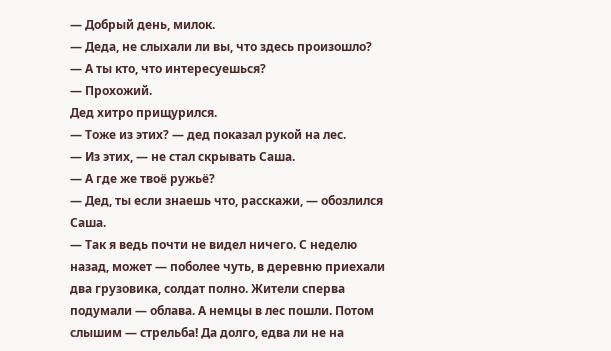— Добрый день, милок.
— Деда, не слыхали ли вы, что здесь произошло?
— А ты кто, что интересуешься?
— Прохожий.
Дед хитро прищурился.
— Тоже из этих? — дед показал рукой на лес.
— Из этих, — не стал скрывать Саша.
— А где же твоё ружьё?
— Дед, ты если знаешь что, расскажи, — обозлился Саша.
— Так я ведь почти не видел ничего. С неделю назад, может — поболее чуть, в деревню приехали два грузовика, солдат полно. Жители сперва подумали — облава. А немцы в лес пошли. Потом слышим — стрельба! Да долго, едва ли не на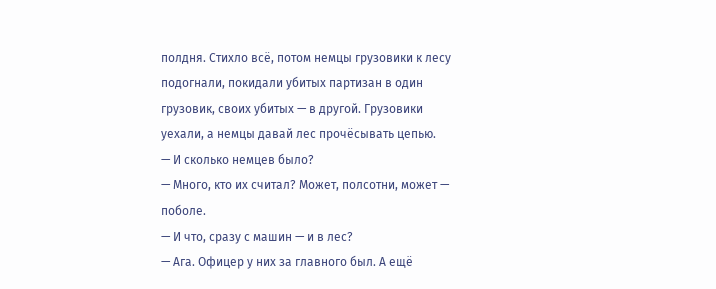полдня. Стихло всё, потом немцы грузовики к лесу подогнали, покидали убитых партизан в один грузовик, своих убитых — в другой. Грузовики уехали, а немцы давай лес прочёсывать цепью.
— И сколько немцев было?
— Много, кто их считал? Может, полсотни, может — поболе.
— И что, сразу с машин — и в лес?
— Ага. Офицер у них за главного был. А ещё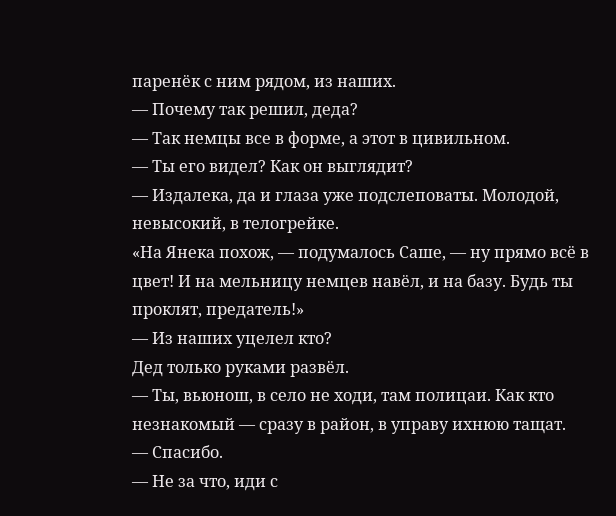паренёк с ним рядом, из наших.
— Почему так решил, деда?
— Так немцы все в форме, а этот в цивильном.
— Ты его видел? Как он выглядит?
— Издалека, да и глаза уже подслеповаты. Молодой, невысокий, в телогрейке.
«На Янека похож, — подумалось Саше, — ну прямо всё в цвет! И на мельницу немцев навёл, и на базу. Будь ты проклят, предатель!»
— Из наших уцелел кто?
Дед только руками развёл.
— Ты, вьюнош, в село не ходи, там полицаи. Как кто незнакомый — сразу в район, в управу ихнюю тащат.
— Спасибо.
— Не за что, иди с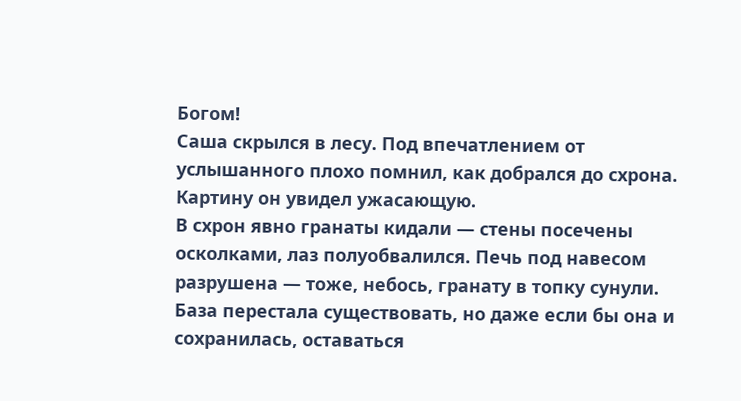Богом!
Саша скрылся в лесу. Под впечатлением от услышанного плохо помнил, как добрался до схрона. Картину он увидел ужасающую.
В схрон явно гранаты кидали — стены посечены осколками, лаз полуобвалился. Печь под навесом разрушена — тоже, небось, гранату в топку сунули. База перестала существовать, но даже если бы она и сохранилась, оставаться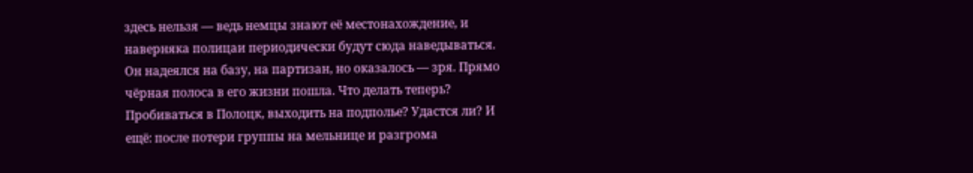здесь нельзя — ведь немцы знают её местонахождение, и наверняка полицаи периодически будут сюда наведываться.
Он надеялся на базу, на партизан, но оказалось — зря. Прямо чёрная полоса в его жизни пошла. Что делать теперь? Пробиваться в Полоцк, выходить на подполье? Удастся ли? И ещё: после потери группы на мельнице и разгрома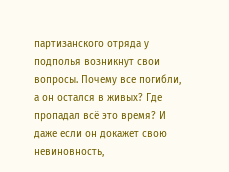партизанского отряда у подполья возникнут свои вопросы. Почему все погибли, а он остался в живых? Где пропадал всё это время? И даже если он докажет свою невиновность,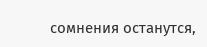сомнения останутся,